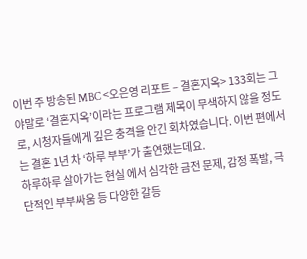이번 주 방송된 MBC <오은영 리포트 – 결혼지옥> 133회는 그야말로 ‘결혼지옥’이라는 프로그램 제목이 무색하지 않을 정도로, 시청자들에게 깊은 충격을 안긴 회차였습니다. 이번 편에서는 결혼 1년 차 ‘하루 부부’가 출연했는데요.
하루하루 살아가는 현실 에서 심각한 금전 문제, 감정 폭발, 극단적인 부부싸움 등 다양한 갈등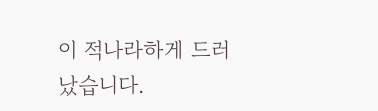이 적나라하게 드러났습니다.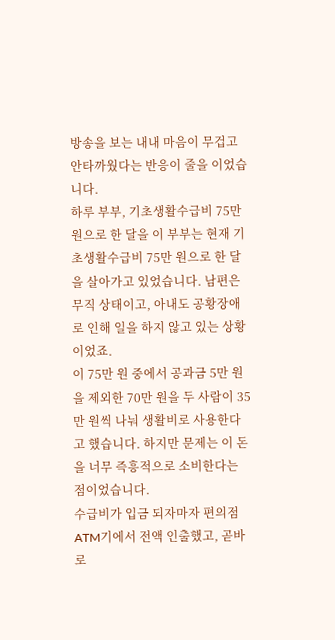방송을 보는 내내 마음이 무겁고 안타까웠다는 반응이 줄을 이었습니다.
하루 부부, 기초생활수급비 75만 원으로 한 달을 이 부부는 현재 기초생활수급비 75만 원으로 한 달을 살아가고 있었습니다. 남편은 무직 상태이고, 아내도 공황장애로 인해 일을 하지 않고 있는 상황이었죠.
이 75만 원 중에서 공과금 5만 원을 제외한 70만 원을 두 사람이 35만 원씩 나눠 생활비로 사용한다고 했습니다. 하지만 문제는 이 돈을 너무 즉흥적으로 소비한다는 점이었습니다.
수급비가 입금 되자마자 편의점 ATM기에서 전액 인출했고, 곧바로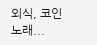외식, 코인노래...